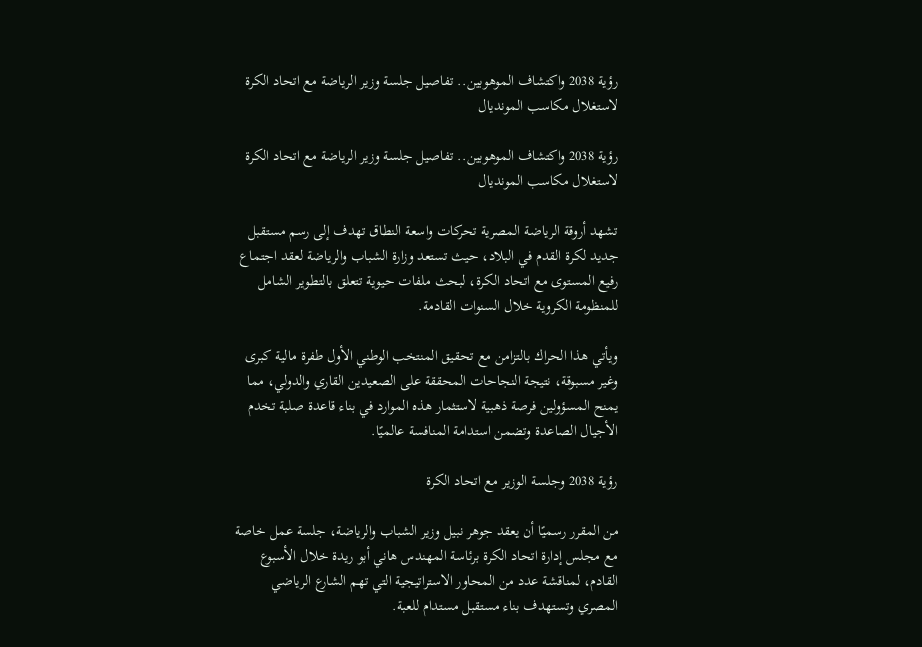رؤية 2038 واكتشاف الموهوبين.. تفاصيل جلسة وزير الرياضة مع اتحاد الكرة لاستغلال مكاسب المونديال

رؤية 2038 واكتشاف الموهوبين.. تفاصيل جلسة وزير الرياضة مع اتحاد الكرة لاستغلال مكاسب المونديال

تشهد أروقة الرياضة المصرية تحركات واسعة النطاق تهدف إلى رسم مستقبل جديد لكرة القدم في البلاد، حيث تستعد وزارة الشباب والرياضة لعقد اجتماع رفيع المستوى مع اتحاد الكرة، لبحث ملفات حيوية تتعلق بالتطوير الشامل للمنظومة الكروية خلال السنوات القادمة.

ويأتي هذا الحراك بالتزامن مع تحقيق المنتخب الوطني الأول طفرة مالية كبرى وغير مسبوقة، نتيجة النجاحات المحققة على الصعيدين القاري والدولي، مما يمنح المسؤولين فرصة ذهبية لاستثمار هذه الموارد في بناء قاعدة صلبة تخدم الأجيال الصاعدة وتضمن استدامة المنافسة عالميًا.

رؤية 2038 وجلسة الوزير مع اتحاد الكرة

من المقرر رسميًا أن يعقد جوهر نبيل وزير الشباب والرياضة، جلسة عمل خاصة مع مجلس إدارة اتحاد الكرة برئاسة المهندس هاني أبو ريدة خلال الأسبوع القادم، لمناقشة عدد من المحاور الاستراتيجية التي تهم الشارع الرياضي المصري وتستهدف بناء مستقبل مستدام للعبة.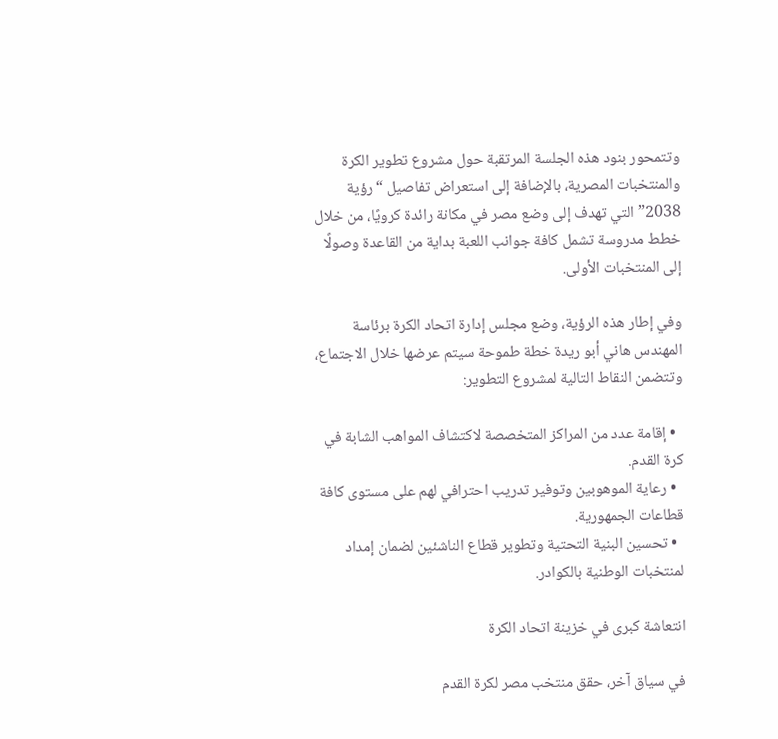وتتمحور بنود هذه الجلسة المرتقبة حول مشروع تطوير الكرة والمنتخبات المصرية، بالإضافة إلى استعراض تفاصيل “رؤية 2038” التي تهدف إلى وضع مصر في مكانة رائدة كرويًا، من خلال خطط مدروسة تشمل كافة جوانب اللعبة بداية من القاعدة وصولًا إلى المنتخبات الأولى.

وفي إطار هذه الرؤية، وضع مجلس إدارة اتحاد الكرة برئاسة المهندس هاني أبو ريدة خطة طموحة سيتم عرضها خلال الاجتماع، وتتضمن النقاط التالية لمشروع التطوير:

  • إقامة عدد من المراكز المتخصصة لاكتشاف المواهب الشابة في كرة القدم.
  • رعاية الموهوبين وتوفير تدريب احترافي لهم على مستوى كافة قطاعات الجمهورية.
  • تحسين البنية التحتية وتطوير قطاع الناشئين لضمان إمداد لمنتخبات الوطنية بالكوادر.

انتعاشة كبرى في خزينة اتحاد الكرة

في سياق آخر، حقق منتخب مصر لكرة القدم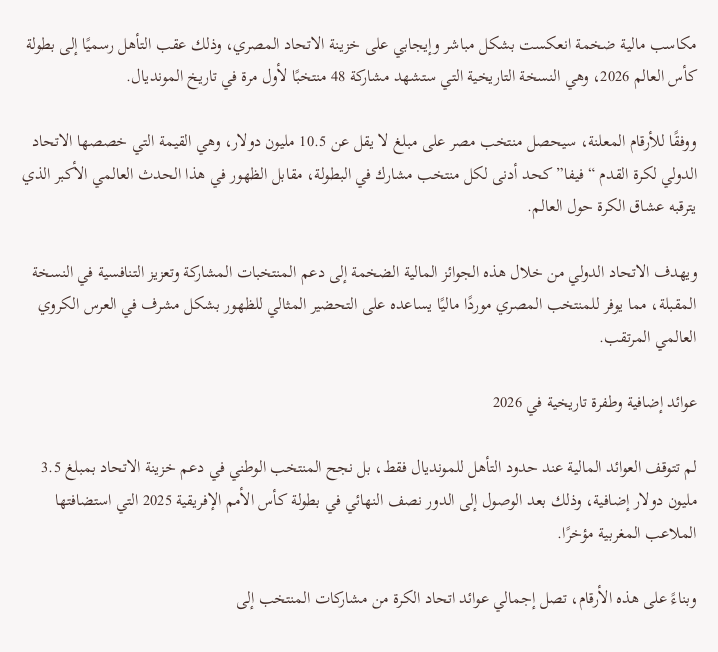مكاسب مالية ضخمة انعكست بشكل مباشر وإيجابي على خزينة الاتحاد المصري، وذلك عقب التأهل رسميًا إلى بطولة كأس العالم 2026، وهي النسخة التاريخية التي ستشهد مشاركة 48 منتخبًا لأول مرة في تاريخ المونديال.

ووفقًا للأرقام المعلنة، سيحصل منتخب مصر على مبلغ لا يقل عن 10.5 مليون دولار، وهي القيمة التي خصصها الاتحاد الدولي لكرة القدم “فيفا” كحد أدنى لكل منتخب مشارك في البطولة، مقابل الظهور في هذا الحدث العالمي الأكبر الذي يترقبه عشاق الكرة حول العالم.

ويهدف الاتحاد الدولي من خلال هذه الجوائز المالية الضخمة إلى دعم المنتخبات المشاركة وتعزيز التنافسية في النسخة المقبلة، مما يوفر للمنتخب المصري موردًا ماليًا يساعده على التحضير المثالي للظهور بشكل مشرف في العرس الكروي العالمي المرتقب.

عوائد إضافية وطفرة تاريخية في 2026

لم تتوقف العوائد المالية عند حدود التأهل للمونديال فقط، بل نجح المنتخب الوطني في دعم خزينة الاتحاد بمبلغ 3.5 مليون دولار إضافية، وذلك بعد الوصول إلى الدور نصف النهائي في بطولة كأس الأمم الإفريقية 2025 التي استضافتها الملاعب المغربية مؤخرًا.

وبناءً على هذه الأرقام، تصل إجمالي عوائد اتحاد الكرة من مشاركات المنتخب إلى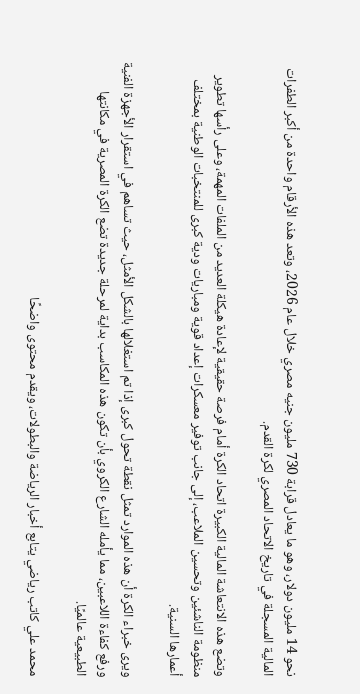نحو 14 مليون دولار، وهو ما يعادل قرابة 730 مليون جنيه مصري خلال عام 2026، وتعد هذه الأرقام واحدة من أكبر الطفرات المالية المسجلة في تاريخ الاتحاد المصري لكرة القدم.

وتضع هذه الانتعاشة المالية الكبيرة اتحاد الكرة أمام فرصة حقيقية لإعادة هيكلة العديد من الملفات المهمة، وعلى رأسها تطوير منظومة الناشئين وتحسين الملاعب، إلى جانب توفير معسكرات إعداد قوية ومباريات ودية كبرى للمنتخبات الوطنية بمختلف أعمارها السنية.

ويرى خبراء الكرة أن هذه الموارد تمثل نقطة تحول كبرى إذا تم استغلالها بالشكل الأمثل، حيث تساهم في استقرار الأجهزة الفنية ورفع كفاءة اللاعبين، مما يأمله الشارع الكروي بأن تكون هذه المكاسب بداية لمرحلة جديدة تضع الكرة المصرية في مكانتها الطبيعية عالميًا.

محمد علي كاتب رياضي يتابع أخبار الرياضة والبطولات، ويقدم محتوى واضحًا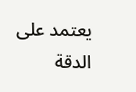يعتمد على الدقة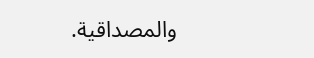والمصداقية.